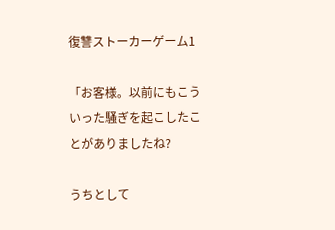復讐ストーカーゲーム1

「お客様。以前にもこういった騒ぎを起こしたことがありましたね?

うちとして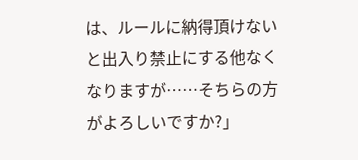は、ルールに納得頂けないと出入り禁止にする他なくなりますが……そちらの方がよろしいですか?」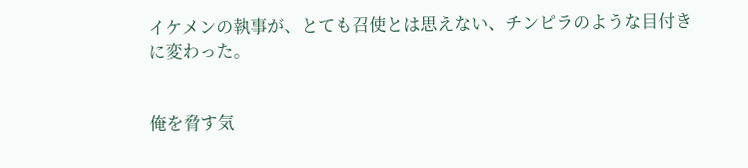イケメンの執事が、とても召使とは思えない、チンピラのような目付きに変わった。


俺を脅す気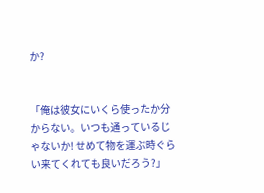か?


「俺は彼女にいくら使ったか分からない。いつも通っているじゃないか! せめて物を運ぶ時ぐらい来てくれても良いだろう?」